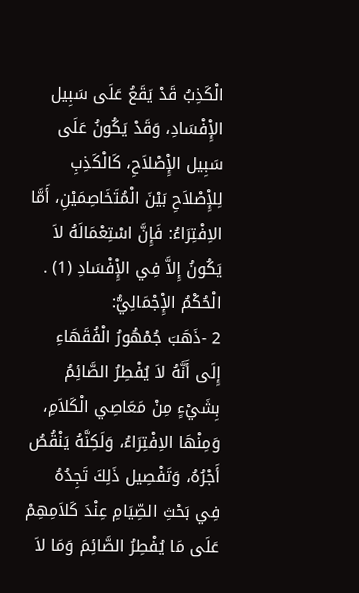الْكَذِبُ قَدْ يَقَعُ عَلَى سَبِيل الإِْفْسَادِ، وَقَدْ يَكُونُ عَلَى سَبِيل الإِْصْلاَحِ، كَالْكَذِبِ لِلإِْصْلاَحِ بَيْنَ الْمُتَخَاصِمَيْنِ، أَمَّا الاِفْتِرَاءُ: فَإِنَّ اسْتِعْمَالَهُ لاَ يَكُونُ إِلاَّ فِي الإِْفْسَادِ (1) .
الْحُكْمُ الإِْجْمَالِيُّ:
2 -ذَهَبَ جُمْهُورُ الْفُقَهَاءِ إِلَى أَنَّهُ لاَ يُفْطِرُ الصَّائِمُ بِشَيْءٍ مِنْ مَعَاصِي الْكَلاَمِ، وَمِنْهَا الاِفْتِرَاءُ، وَلَكِنَّهُ يَنْقُصُ أَجْرُهُ، وَتَفْصِيل ذَلِكَ تَجِدُهُ فِي بَحْثِ الصِّيَامِ عِنْدَ كَلاَمِهِمْ عَلَى مَا يُفْطِرُ الصَّائِمَ وَمَا لاَ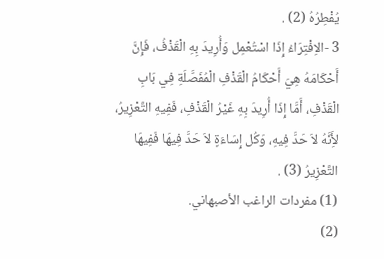يُفْطِرُهُ (2) .
3 -الاِفْتِرَاءُ إِذَا اسْتُعْمِل وَأُرِيدَ بِهِ الْقَذْفُ، فَإِنَّ أَحْكَامَهُ هِيَ أَحْكَامُ الْقَذْفِ الْمُفَصَّلَةِ فِي بَابِ الْقَذْفِ، أَمَّا إِذَا أُرِيدَ بِهِ غَيْرُ الْقَذْفِ، فَفِيهِ التَّعْزِيرُ، لأَِنَّهُ لاَ حَدَّ فِيهِ، وَكُل إِسَاءَةٍ لاَ حَدَّ فِيهَا فَفِيهَا التَّعْزِيرُ (3) .
(1) مفردات الراغب الأصبهاني.
(2)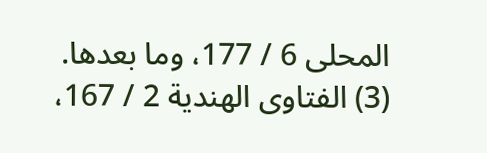المحلى 6 / 177، وما بعدها.
(3) الفتاوى الهندية 2 / 167،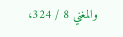والمغني 8 / 324،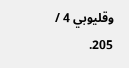وقليوبي 4 / 205.